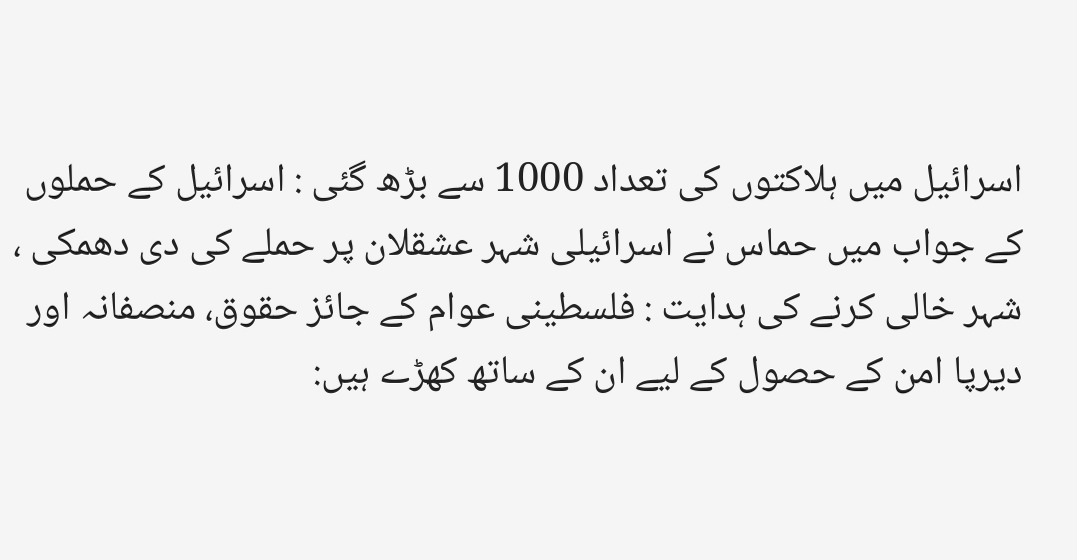اسرائیل میں ہلاکتوں کی تعداد 1000 سے بڑھ گئی : اسرائیل کے حملوں کے جواب میں حماس نے اسرائیلی شہر عشقلان پر حملے کی دی دھمکی ، شہر خالی کرنے کی ہدایت : فلسطینی عوام کے جائز حقوق، منصفانہ اور دیرپا امن کے حصول کے لیے ان کے ساتھ کھڑے ہیں: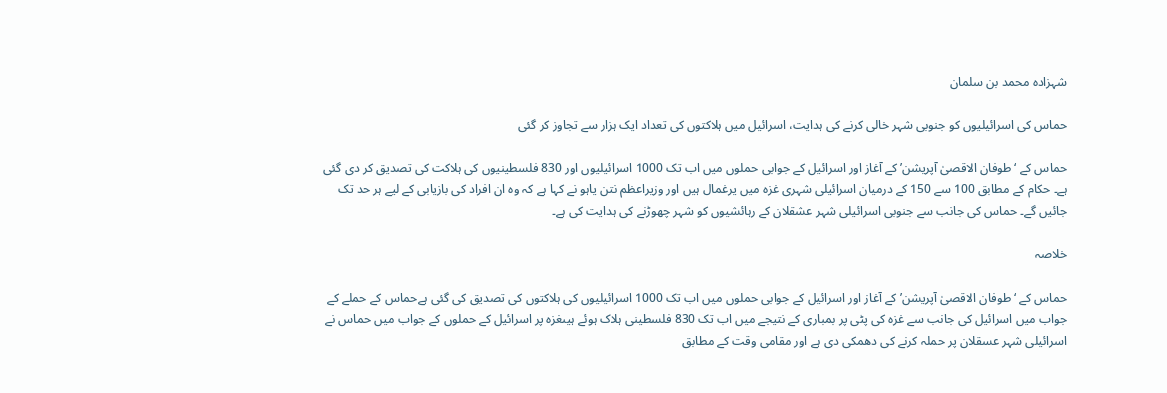شہزادہ محمد بن سلمان

حماس کی اسرائیلیوں کو جنوبی شہر خالی کرنے کی ہدایت، اسرائیل میں ہلاکتوں کی تعداد ایک ہزار سے تجاوز کر گئی

حماس کے ‘طوفان الاقصیٰ آپریشن’ کے آغاز اور اسرائیل کے جوابی حملوں میں اب تک 1000 اسرائیلیوں اور 830 فلسطینیوں کی ہلاکت کی تصدیق کر دی گئی ہے۔ حکام کے مطابق 100 سے 150 کے درمیان اسرائیلی شہری غزہ میں یرغمال ہیں اور وزیراعظم نتن یاہو نے کہا ہے کہ وہ ان افراد کی بازیابی کے لیے ہر حد تک جائیں گے۔ حماس کی جانب سے جنوبی اسرائیلی شہر عشقلان کے رہائشیوں کو شہر چھوڑنے کی ہدایت کی ہے۔

خلاصہ

حماس کے ‘طوفان الاقصیٰ آپریشن’ کے آغاز اور اسرائیل کے جوابی حملوں میں اب تک 1000 اسرائیلیوں کی ہلاکتوں کی تصدیق کی گئی ہےحماس کے حملے کے جواب میں اسرائیل کی جانب سے غزہ کی پٹی پر بمباری کے نتیجے میں اب تک 830 فلسطینی ہلاک ہوئے ہیںغزہ پر اسرائیل کے حملوں کے جواب میں حماس نے اسرائیلی شہر عسقلان پر حملہ کرنے کی دھمکی دی ہے اور مقامی وقت کے مطابق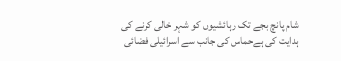شام پانچ بجے تک رہائشیوں کو شہر خالی کرنے کی ہدایت کی ہےحماس کی جانب سے اسرائیلی فضائی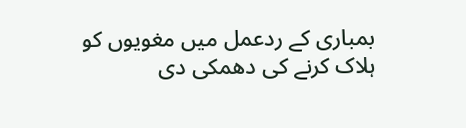بمباری کے ردعمل میں مغویوں کو ہلاک کرنے کی دھمکی دی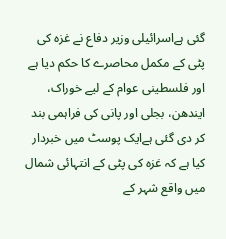گئی ہےاسرائیلی وزیر دفاع نے غزہ کی پٹی کے مکمل محاصرے کا حکم دیا ہے اور فلسطینی عوام کے لیے خوراک، ایندھن، بجلی اور پانی کی فراہمی بند کر دی گئی ہےایک پوسٹ میں خبردار کیا ہے کہ غزہ کی پٹی کے انتہائی شمال میں واقع شہر کے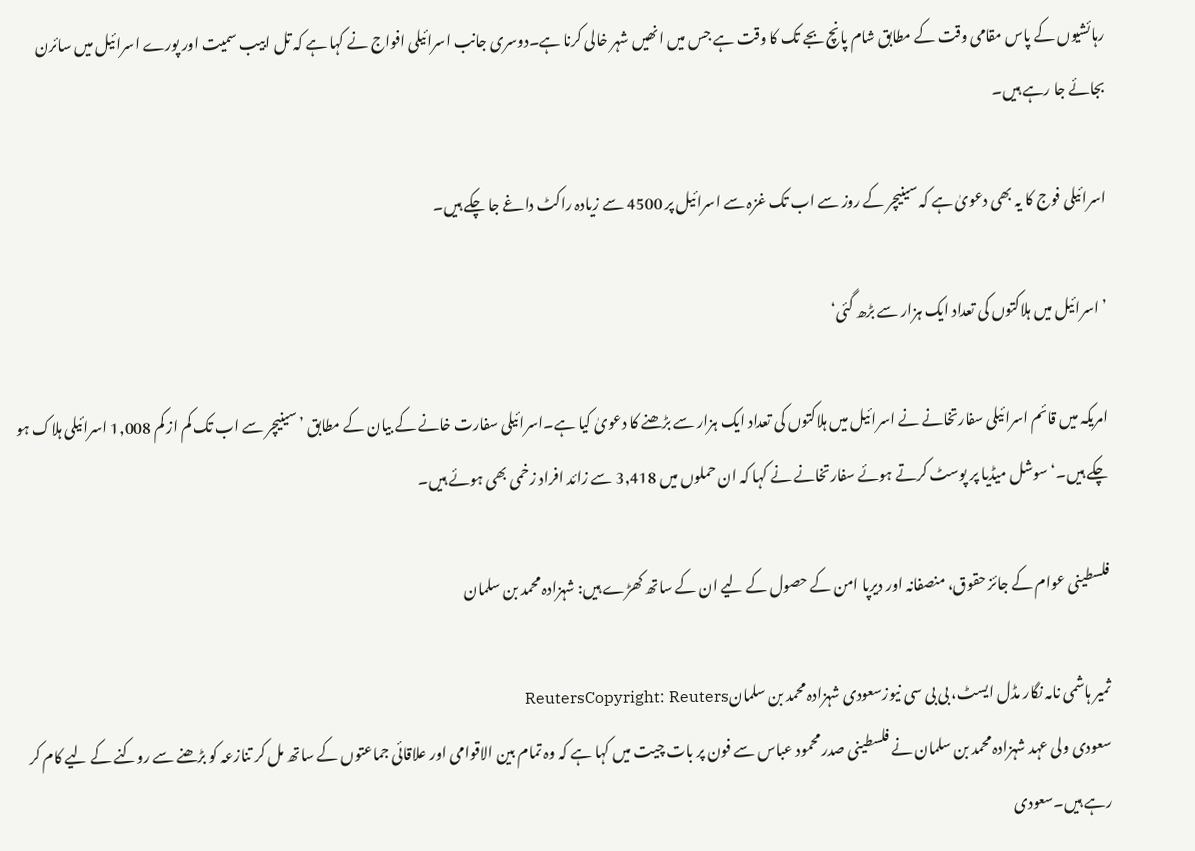رہائشیوں کے پاس مقامی وقت کے مطابق شام پانچ بجے تک کا وقت ہے جس میں انھیں شہر خالی کرنا ہے۔دوسری جانب اسرائیلی افواج نے کہا ہے کہ تل ابیب سمیت اور پورے اسرائیل میں سائرن بجائے جا رہے ہیں۔

اسرائیلی فوج کا یہ بھی دعویٰ ہے کہ سینیچر کے روز سے اب تک غزہ سے اسرائیل پر 4500 سے زیادہ راکٹ داغے جا چکے ہیں۔

’اسرائیل میں ہلاکتوں کی تعداد ایک ہزار سے بڑھ گئی‘

امریکہ میں قائم اسرائیلی سفارتخانے نے اسرائیل میں ہلاکتوں کی تعداد ایک ہزار سے بڑھنے کا دعویٰ کیا ہے۔اسرائیلی سفارت خانے کے بیان کے مطابق ’سینیچر سے اب تک کم از کم 1,008 اسرائیلی ہلاک ہو چکے ہیں۔‘سوشل میڈیا پر پوسٹ کرتے ہوئے سفارتخانے نے کہا کہ ان حملوں میں 3,418 سے زائد افراد زخمی بھی ہوئے ہیں۔

فلسطینی عوام کے جائز حقوق، منصفانہ اور دیرپا امن کے حصول کے لیے ان کے ساتھ کھڑے ہیں: شہزادہ محمد بن سلمان

ثمیر ہاشمی نامہ نگار مڈل ایسٹ، بی بی سی نیوزسعودی شہزادہ محمد بن سلمانReutersCopyright: Reuters
سعودی ولی عہد شہزادہ محمد بن سلمان نے فلسطینی صدر محمود عباس سے فون پر بات چیت میں کہا ہے کہ وہ تمام بین الاقوامی اور علاقائی جماعتوں کے ساتھ مل کر تنازعہ کو بڑھنے سے روکنے کے لیے کام کر رہے ہیں۔سعودی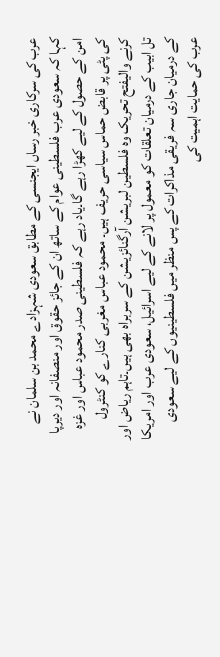عرب کی سرکاری خبر رساں ایجنسی کے مطابق سعودی شہزادے محمد بن سلمان نے کہا کہ سعودی عرب فلسطینی عوام کے ساتھ ان کے جائز حقوق اور منصفانہ اور دیرپا امن کے حصول کے لیے کھڑا رہے گا۔یاد رہے کہ فلسطینی صدر محمود عباس اور غزہ کی پٹی پر قابض حماس سیاسی حریف ہیں۔ محمود عباس مغربی کنارے کو کنٹرول کرنے والیفتح تحریک وہ فلسطین لبریشن آرگنائزیشن کے سربراہ بھی ہیں۔تاہم ریاض اور تل ابیب کے درمیان تعلقات کو معمول پر لانے کے لیے اسرائیل، سعودی عرب اور امریکا کے درمیان جاری سہ فریقی مذاکرات کے پس منظر میں فلسطینیوں کے لیے سعودی عرب کی حمایت اہمیت کی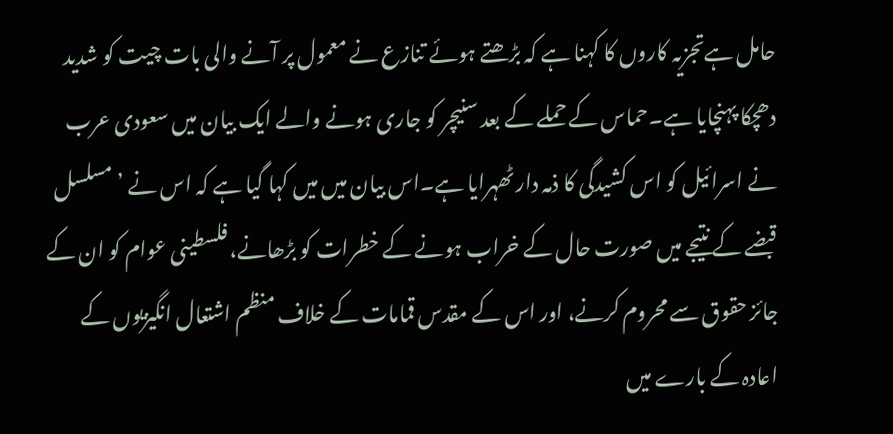حامل ہےتجزیہ کاروں کا کہنا ہے کہ بڑھتے ہوئے تنازع نے معمول پر آنے والی بات چیت کو شدید دھچکا پہنچایا ہے۔حماس کے حملے کے بعد سنیچر کو جاری ہونے والے ایک بیان میں سعودی عرب نے اسرائیل کو اس کشیدگی کا ذمہ دار ٹھہرایا ہے۔اس بیان میں میں کہا گیا ہے کہ اس نے ’مسلسل قبضے کے نتیجے میں صورت حال کے خراب ہونے کے خطرات کو بڑھانے، فلسطینی عوام کو ان کے جائز حقوق سے محروم کرنے، اور اس کے مقدس قمامات کے خلاف منظم اشتعال انگیزیوں کے اعادہ کے بارے میں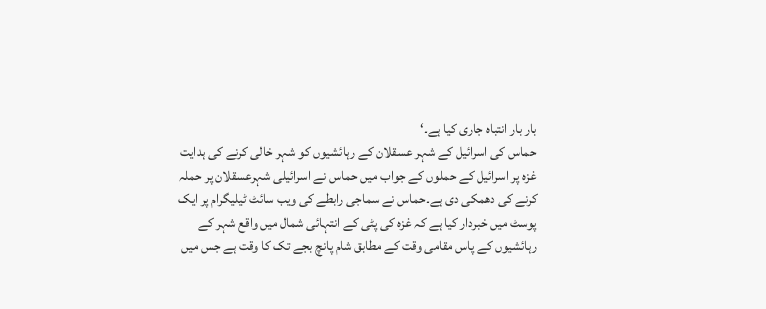بار بار انتباہ جاری کیا ہے۔‘
حماس کی اسرائیل کے شہر عسقلان کے رہائشیوں کو شہر خالی کرنے کی ہدایت
غزہ پر اسرائیل کے حملوں کے جواب میں حماس نے اسرائیلی شہرعسقلان پر حملہ کرنے کی دھمکی دی ہے۔حماس نے سماجی رابطے کی ویب سائٹ ٹیلیگرام پر ایک پوسٹ میں خبردار کیا ہے کہ غزہ کی پٹی کے انتہائی شمال میں واقع شہر کے رہائشیوں کے پاس مقامی وقت کے مطابق شام پانچ بجے تک کا وقت ہے جس میں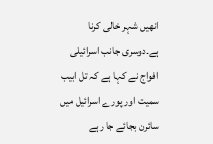انھیں شہر خالی کرنا ہے۔دوسری جانب اسرائیلی افواج نے کہا ہے کہ تل ابیب سمیت اور پورے اسرائیل میں سائرن بجائے جا رہے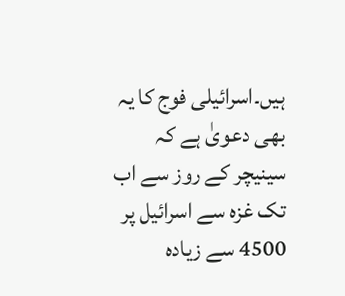ہیں۔اسرائیلی فوج کا یہ بھی دعویٰ ہے کہ سینیچر کے روز سے اب تک غزہ سے اسرائیل پر 4500 سے زیادہ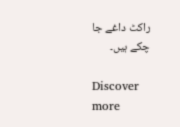راکٹ داغے جا چکے ہیں۔

Discover more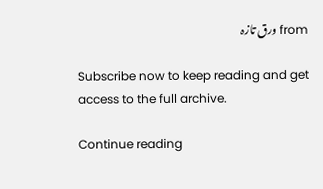from ورق تازہ

Subscribe now to keep reading and get access to the full archive.

Continue reading